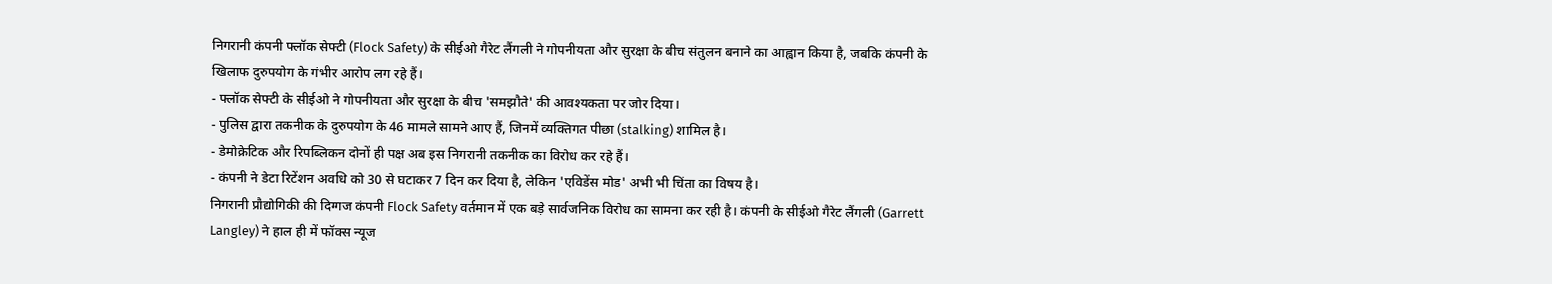निगरानी कंपनी फ्लॉक सेफ्टी (Flock Safety) के सीईओ गैरेट लैंगली ने गोपनीयता और सुरक्षा के बीच संतुलन बनाने का आह्वान किया है, जबकि कंपनी के खिलाफ दुरुपयोग के गंभीर आरोप लग रहे हैं।
- फ्लॉक सेफ्टी के सीईओ ने गोपनीयता और सुरक्षा के बीच 'समझौते' की आवश्यकता पर जोर दिया।
- पुलिस द्वारा तकनीक के दुरुपयोग के 46 मामले सामने आए हैं, जिनमें व्यक्तिगत पीछा (stalking) शामिल है।
- डेमोक्रेटिक और रिपब्लिकन दोनों ही पक्ष अब इस निगरानी तकनीक का विरोध कर रहे हैं।
- कंपनी ने डेटा रिटेंशन अवधि को 30 से घटाकर 7 दिन कर दिया है, लेकिन 'एविडेंस मोड' अभी भी चिंता का विषय है।
निगरानी प्रौद्योगिकी की दिग्गज कंपनी Flock Safety वर्तमान में एक बड़े सार्वजनिक विरोध का सामना कर रही है। कंपनी के सीईओ गैरेट लैंगली (Garrett Langley) ने हाल ही में फॉक्स न्यूज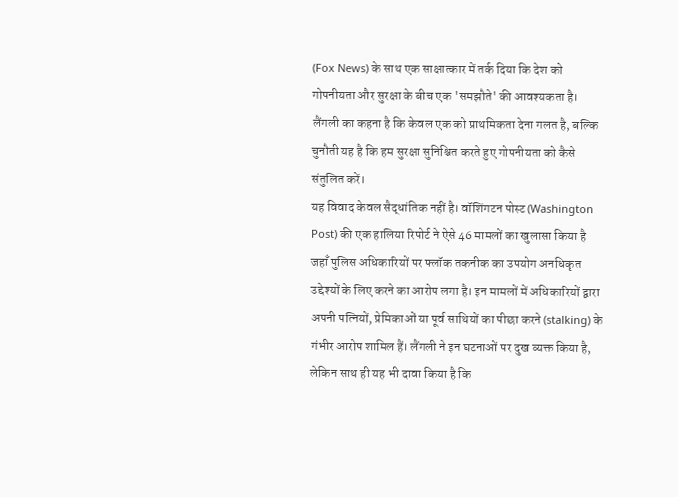(Fox News) के साथ एक साक्षात्कार में तर्क दिया कि देश को गोपनीयता और सुरक्षा के बीच एक 'समझौते' की आवश्यकता है। लैंगली का कहना है कि केवल एक को प्राथमिकता देना गलत है, बल्कि चुनौती यह है कि हम सुरक्षा सुनिश्चित करते हुए गोपनीयता को कैसे संतुलित करें।
यह विवाद केवल सैद्धांतिक नहीं है। वॉशिंगटन पोस्ट (Washington Post) की एक हालिया रिपोर्ट ने ऐसे 46 मामलों का खुलासा किया है जहाँ पुलिस अधिकारियों पर फ्लॉक तकनीक का उपयोग अनधिकृत उद्देश्यों के लिए करने का आरोप लगा है। इन मामलों में अधिकारियों द्वारा अपनी पत्नियों, प्रेमिकाओं या पूर्व साथियों का पीछा करने (stalking) के गंभीर आरोप शामिल हैं। लैंगली ने इन घटनाओं पर दुख व्यक्त किया है, लेकिन साथ ही यह भी दावा किया है कि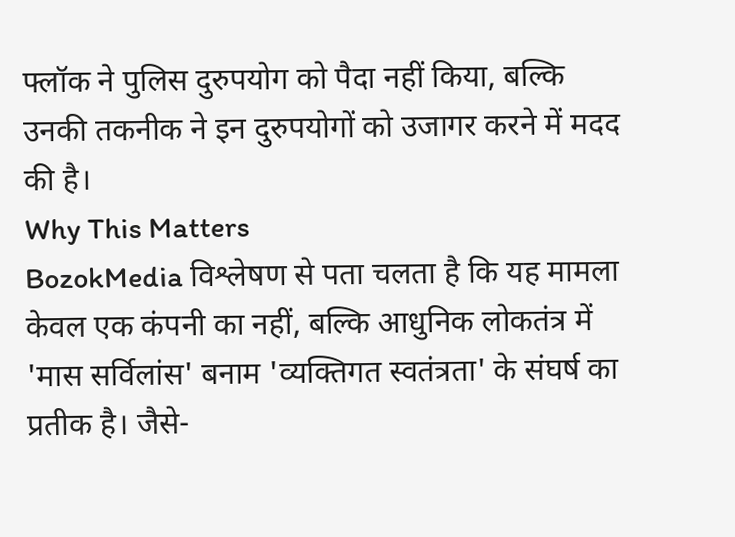फ्लॉक ने पुलिस दुरुपयोग को पैदा नहीं किया, बल्कि उनकी तकनीक ने इन दुरुपयोगों को उजागर करने में मदद की है।
Why This Matters
BozokMedia विश्लेषण से पता चलता है कि यह मामला केवल एक कंपनी का नहीं, बल्कि आधुनिक लोकतंत्र में 'मास सर्विलांस' बनाम 'व्यक्तिगत स्वतंत्रता' के संघर्ष का प्रतीक है। जैसे-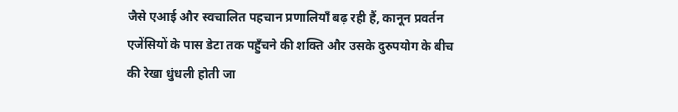जैसे एआई और स्वचालित पहचान प्रणालियाँ बढ़ रही हैं, कानून प्रवर्तन एजेंसियों के पास डेटा तक पहुँचने की शक्ति और उसके दुरुपयोग के बीच की रेखा धुंधली होती जा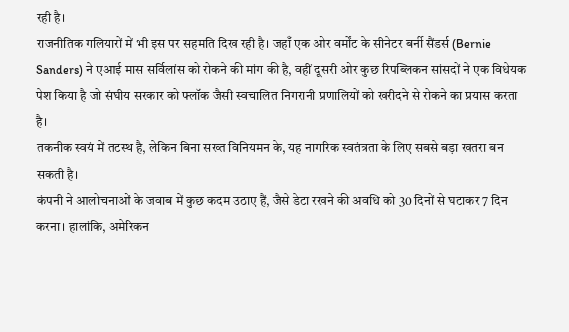रही है।
राजनीतिक गलियारों में भी इस पर सहमति दिख रही है। जहाँ एक ओर वर्मोंट के सीनेटर बर्नी सैंडर्स (Bernie Sanders) ने एआई मास सर्विलांस को रोकने की मांग की है, वहीं दूसरी ओर कुछ रिपब्लिकन सांसदों ने एक विधेयक पेश किया है जो संघीय सरकार को फ्लॉक जैसी स्वचालित निगरानी प्रणालियों को खरीदने से रोकने का प्रयास करता है।
तकनीक स्वयं में तटस्थ है, लेकिन बिना सख्त विनियमन के, यह नागरिक स्वतंत्रता के लिए सबसे बड़ा खतरा बन सकती है।
कंपनी ने आलोचनाओं के जवाब में कुछ कदम उठाए हैं, जैसे डेटा रखने की अवधि को 30 दिनों से घटाकर 7 दिन करना। हालांकि, अमेरिकन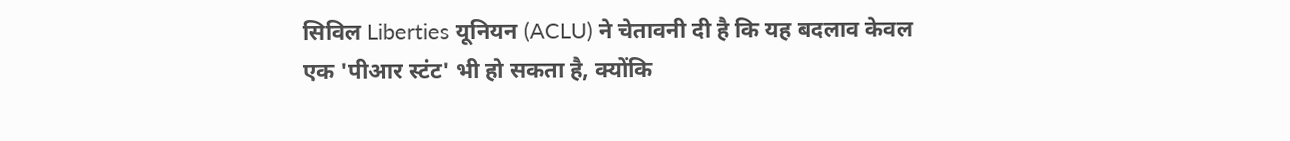सिविल Liberties यूनियन (ACLU) ने चेतावनी दी है कि यह बदलाव केवल एक 'पीआर स्टंट' भी हो सकता है, क्योंकि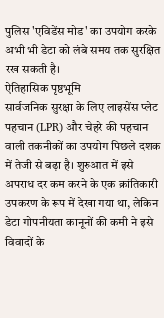पुलिस 'एविडेंस मोड' का उपयोग करके अभी भी डेटा को लंबे समय तक सुरक्षित रख सकती है।
ऐतिहासिक पृष्ठभूमि
सार्वजनिक सुरक्षा के लिए लाइसेंस प्लेट पहचान (LPR) और चेहरे की पहचान वाली तकनीकों का उपयोग पिछले दशक में तेजी से बढ़ा है। शुरुआत में इसे अपराध दर कम करने के एक क्रांतिकारी उपकरण के रूप में देखा गया था, लेकिन डेटा गोपनीयता कानूनों की कमी ने इसे विवादों के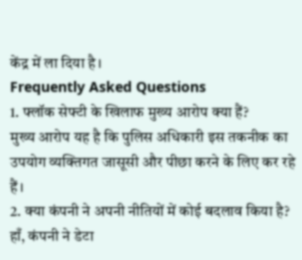केंद्र में ला दिया है।
Frequently Asked Questions
1. फ्लॉक सेफ्टी के खिलाफ मुख्य आरोप क्या हैं?
मुख्य आरोप यह है कि पुलिस अधिकारी इस तकनीक का उपयोग व्यक्तिगत जासूसी और पीछा करने के लिए कर रहे हैं।
2. क्या कंपनी ने अपनी नीतियों में कोई बदलाव किया है?
हाँ, कंपनी ने डेटा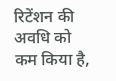रिटेंशन की अवधि को कम किया है,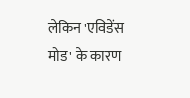लेकिन 'एविडेंस मोड' के कारण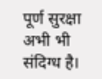पूर्ण सुरक्षा अभी भी संदिग्ध है।